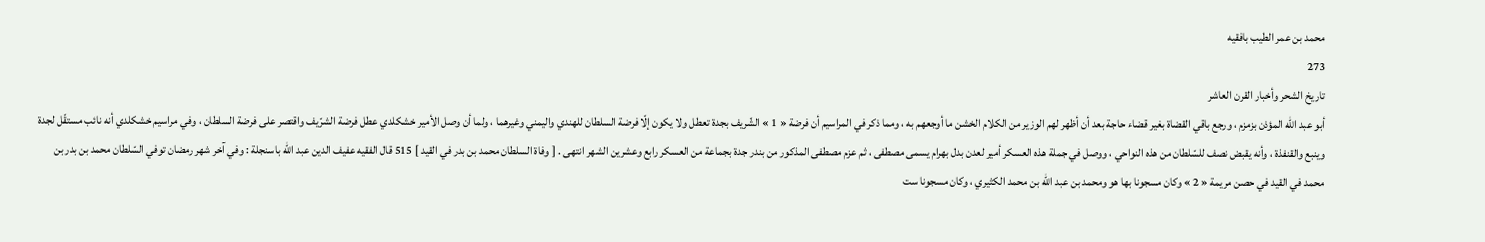محمد بن عمر الطيب بافقيه
273
تاريخ الشحر وأخبار القرن العاشر
أبو عبد اللّه المؤذن بزمزم ، ورجع باقي القضاة بغير قضاء حاجة بعد أن أظهر لهم الوزير من الكلام الخشن ما أوجعهم به ، ومما ذكر في المراسيم أن فرضة « 1 » الشّريف بجدة تعطل ولا يكون إلّا فرضة السلطان للهندي واليمني وغيرهما ، ولما أن وصل الأمير خشكلدي عطل فرضة الشرّيف واقتصر على فرضة السلطان ، وفي مراسيم خشكلدي أنه نائب مستقّل لجدة وينبع والقنفذة ، وأنه يقبض نصف للسّلطان من هذه النواحي ، ووصل في جملة هذه العسكر أمير لعدن بدل بهرام يسمى مصطفى ، ثم عزم مصطفى المذكور من بندر جدة بجماعة من العسكر رابع وعشرين الشهر انتهى . [ وفاة السلطان محمد بن بدر في القيد ] 515 قال الفقيه عفيف الدين عبد اللّه باسنجلة : وفي آخر شهر رمضان توفي السّلطان محمد بن بدر بن محمد في القيد في حصن مريمة « 2 » وكان مسجونا بها هو ومحمد بن عبد اللّه بن محمد الكثيري ، وكان مسجونا ست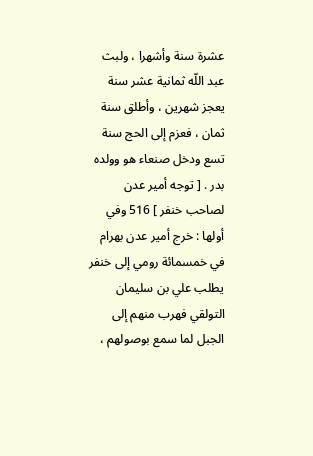عشرة سنة وأشهرا ، ولبث عبد اللّه ثمانية عشر سنة يعجز شهرين ، وأطلق سنة ثمان ، فعزم إلى الحج سنة تسع ودخل صنعاء هو وولده بدر . [ توجه أمير عدن لصاحب خنفر ] 516 وفي أولها : خرج أمير عدن بهرام في خمسمائة رومي إلى خنفر يطلب علي بن سليمان التولقي فهرب منهم إلى الجبل لما سمع بوصولهم ،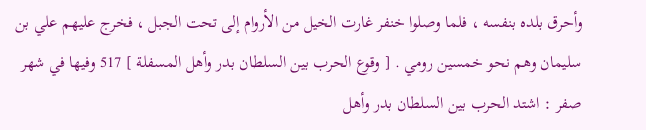وأحرق بلده بنفسه ، فلما وصلوا خنفر غارت الخيل من الأروام إلى تحت الجبل ، فخرج عليهم علي بن سليمان وهم نحو خمسين رومي . [ وقوع الحرب بين السلطان بدر وأهل المسفلة ] 517 وفيها في شهر صفر : اشتد الحرب بين السلطان بدر وأهل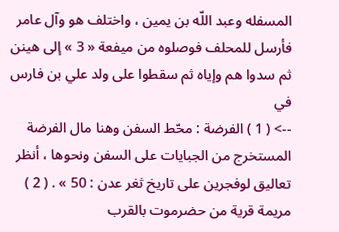المسفله وعبد اللّه بن يمين ، واختلف هو وآل عامر فأرسل للمحلف فوصلوه من ميفعة « 3 » إلى هينن ثم سدوا هم وإياه ثم سقطوا على ولد علي بن فارس في
--> ( 1 ) الفرضة : محّط السفن وهنا مال الفرضة المستخرج من الجبايات على السفن ونحوها ، أنظر تعاليق لوفجرين على تاريخ ثغر عدن : 50 » . ( 2 ) مريمة قرية من حضرموت بالقرب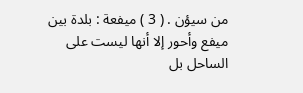من سيؤن . ( 3 ) ميفعة : بلدة بين ميفع وأحور إلا أنها ليست على الساحل بل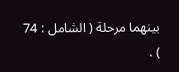بينهما مرحلة ( الشامل : 74 ) .